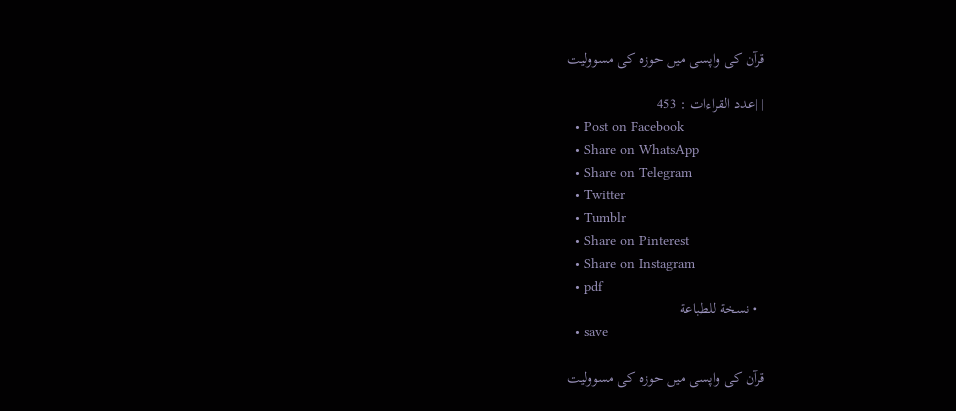قرآن کی واپسی میں حوزہ کی مسوولیت

| |عدد القراءات : 453
  • Post on Facebook
  • Share on WhatsApp
  • Share on Telegram
  • Twitter
  • Tumblr
  • Share on Pinterest
  • Share on Instagram
  • pdf
  • نسخة للطباعة
  • save

قرآن کی واپسی میں حوزہ کی مسوولیت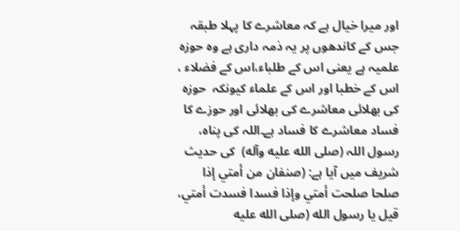اور میرا خیال ہے کہ معاشرے کا پہلا طبقہ جس کے کاندھوں پر یہ ذمہ داری ہے وہ حوزہ علمیہ ہے یعنی اس کے طلباء،اس کے فضلاء ، اس کے خطبا اور اس کے علماء کیونکہ  حوزہ کی بھلائی معاشرے کی بھلائی اور حوزے کا فساد معاشرے کا فساد ہے۔اللہ کی پناہ، رسول اللہ (صلى الله عليه وآله)  کی حدیث شریف میں آیا ہے: (صنفان من أمتي إذا صلحا صلحت أمتي وإذا فسدا فسدت أمتي، قيل يا رسول الله (صلى الله عليه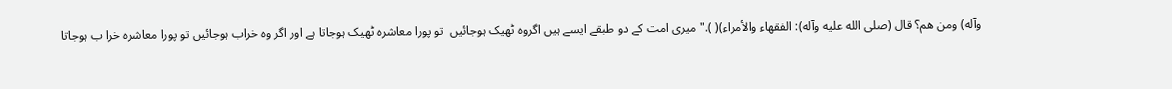وآله) ومن هم؟ قال (صلى الله عليه وآله): الفقهاء والأمراء)( )." میری امت کے دو طبقے ایسے ہیں اگروہ ٹھیک ہوجائیں  تو پورا معاشرہ ٹھیک ہوجاتا ہے اور اگر وہ خراب ہوجائیں تو پورا معاشرہ خرا ب ہوجاتا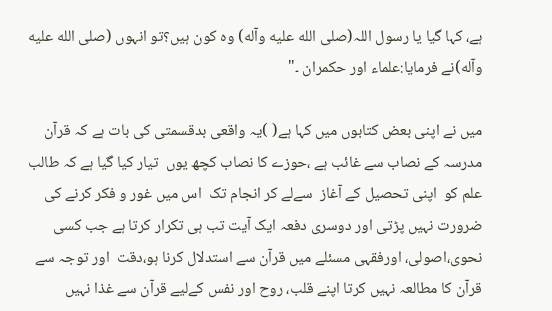ہے، کہا گیا یا رسول اللہ(صلى الله عليه وآله) وہ کون ہیں؟تو انہوں (صلى الله عليه وآله)نے فرمایا:علماء اور حکمران ۔"

میں نے اپنی بعض کتابوں میں کہا ہے( )یہ واقعی بدقسمتی کی بات ہے کہ قرآن مدرسہ کے نصاب سے غائب ہے ،حوزے کا نصاب کچھ یوں  تیار کیا گیا ہے کہ طالب علم کو  اپنی تحصیل کے آغاز  سےلے کر انجام تک  اس میں غور و فکر کرنے کی ضرورت نہیں پڑتی اور دوسری دفعہ ایک آیت تب ہی تکرار کرتا ہے جب کسی نحوی،اصولی، اورفقہی مسئلے میں قرآن سے استدلال کرنا ہو،دقت  اور توجہ سے قرآن کا مطالعہ نہیں کرتا اپنے قلب، روح اور نفس کےلیے قرآن سے غذا نہیں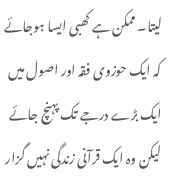لیتا۔ ممکن ہے کھبی ایسا ہوجائے کہ ایک حوزوی فقہ اور اصول میں ایک بڑے درجے تک پہنچ جائے لیکن وہ ایک قرآنی زندگی نہیں گزار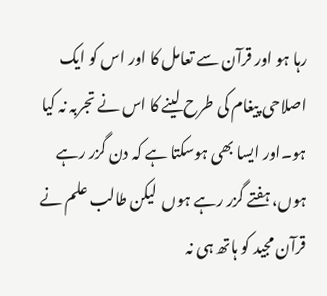رہا ہو اور قرآن سے تعامل کا اور اس کو ایک اصلاحی پیغام کی طرح لینے کا اس نے تجربہ نہ کیا ہو۔اور ایسا بھی ہوسکتا ہے کہ دن گزر رہے ہوں، ہفتے گزر رہے ہوں  لیکن طالب علم نے قرآن مجید کو ہاتھ ہی نہ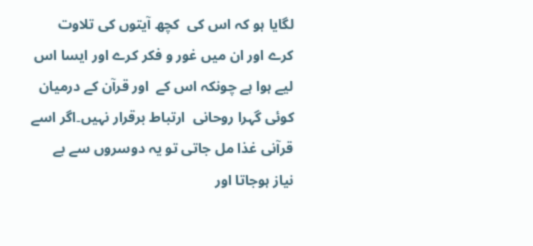لگایا ہو کہ اس کی  کچھ آیتوں کی تلاوت کرے اور ان میں غور و فکر کرے اور ایسا اس لیے ہوا ہے چونکہ اس کے  اور قرآن کے درمیان  کوئی گہرا روحانی  ارتباط برقرار نہیں۔اگر اسے قرآنی غذا مل جاتی تو یہ دوسروں سے بے نیاز ہوجاتا اور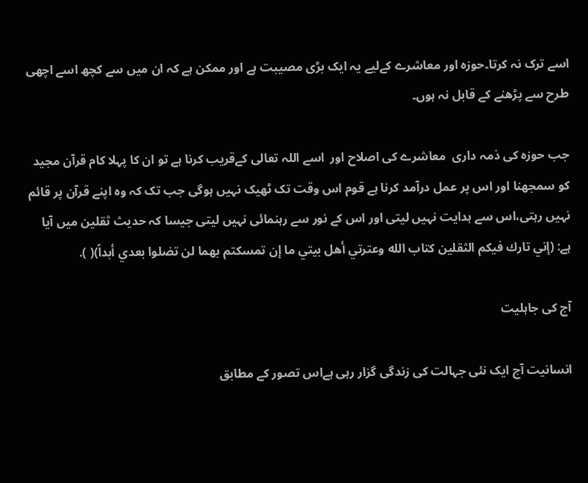اسے ترک نہ کرتا۔حوزہ اور معاشرے کےلیے یہ ایک بڑی مصیبت ہے اور ممکن ہے کہ ان میں سے کچھ اسے اچھی طرح سے پڑھنے کے قابل نہ ہوں۔

جب حوزہ کی ذمہ داری  معاشرے کی اصلاح اور  اسے اللہ تعالی کےقریب کرنا ہے تو ان کا پہلا کام قرآن مجید کو سمجھنا اور اس پر عمل درآمد کرنا ہے قوم اس وقت تک ٹھیک نہیں ہوگی جب تک کہ وہ اپنے قرآن پر قائم نہیں رہتی،اس سے ہدایت نہیں لیتی اور اس کے نور سے رہنمائی نہیں لیتی جیسا کہ حدیث ثقلین میں آیا ہے: (إني تارك فيكم الثقلين كتاب الله وعترتي أهل بيتي ما إن تمسكتم بهما لن تضلوا بعدي أبداً)( ).

آج کی جاہلیت

انسانیت آج ایک نئی جہالت کی زندگی گزار رہی ہےاس تصور کے مطابق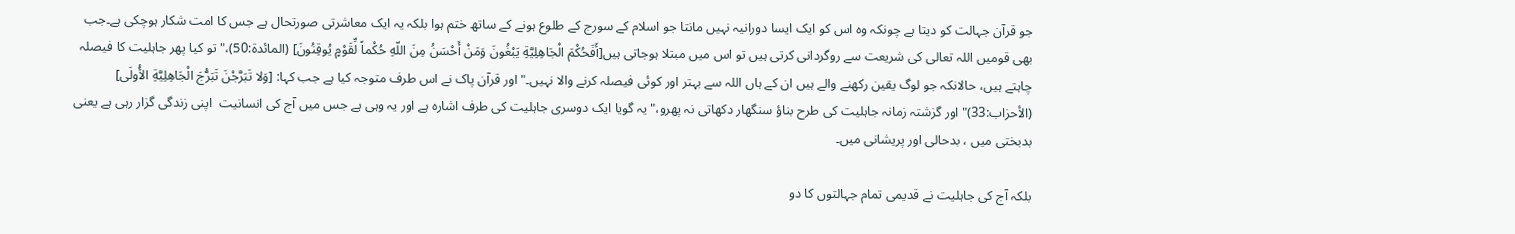جو قرآن جہالت کو دیتا ہے چونکہ وہ اس کو ایک ایسا دورانیہ نہیں مانتا جو اسلام کے سورج کے طلوع ہونے کے ساتھ ختم ہوا بلکہ یہ ایک معاشرتی صورتحال ہے جس کا امت شکار ہوچکی ہے۔جب بھی قومیں اللہ تعالی کی شریعت سے روگردانی کرتی ہیں تو اس میں مبتلا ہوجاتی ہیں[أَفَحُكْمَ الْجَاهِلِيَّةِ يَبْغُونَ وَمَنْ أَحْسَنُ مِنَ اللّهِ حُكْماً لِّقَوْمٍ يُوقِنُونَ] (المائدة:50)،" تو کیا پھر جاہلیت کا فیصلہ چاہتے ہیں، حالانکہ جو لوگ یقین رکھنے والے ہیں ان کے ہاں اللہ سے بہتر اور کوئی فیصلہ کرنے والا نہیں۔" اور قرآن پاک نے اس طرف متوجہ کیا ہے جب کہا: [وَلا تَبَرَّجْنَ تَبَرُّجَ الْجَاهِلِيَّةِ الأُولَى] (الأحزاب:33)" اور گزشتہ زمانہ جاہلیت کی طرح بناؤ سنگھار دکھاتی نہ پھرو،"یہ گویا ایک دوسری جاہلیت کی طرف اشارہ ہے اور یہ وہی ہے جس میں آج کی انسانیت  اپنی زندگی گزار رہی ہے یعنی بدبختی میں ، بدحالی اور پریشانی میں۔

بلکہ آج کی جاہلیت نے قدیمی تمام جہالتوں کا دو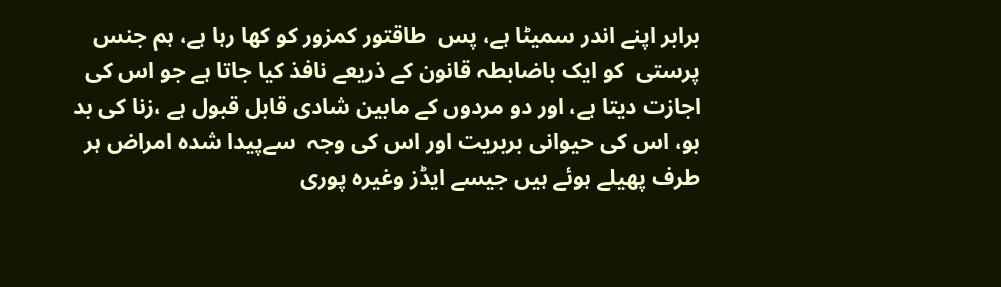برابر اپنے اندر سمیٹا ہے، پس  طاقتور کمزور کو کھا رہا ہے، ہم جنس پرستی  کو ایک باضابطہ قانون کے ذریعے نافذ کیا جاتا ہے جو اس کی اجازت دیتا ہے، اور دو مردوں کے مابین شادی قابل قبول ہے ،زنا کی بد بو، اس کی حیوانی بربریت اور اس کی وجہ  سےپیدا شدہ امراض ہر طرف پھیلے ہوئے ہیں جیسے ایڈز وغیرہ پوری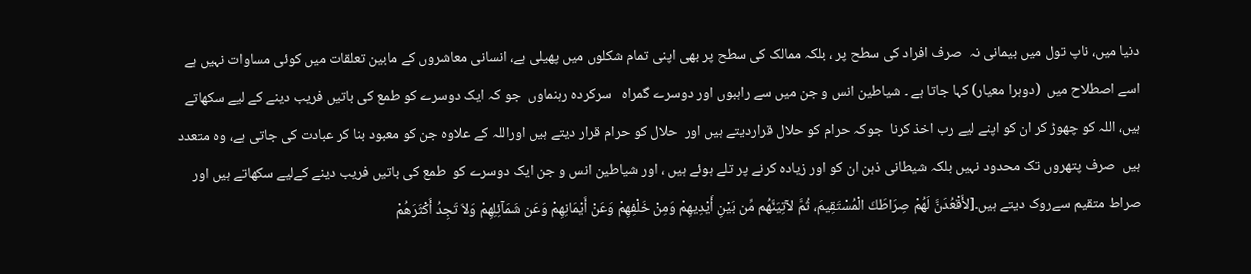دنیا میں، ناپ تول میں بیمانی نہ  صرف افراد کی سطح پر ، بلکہ ممالک کی سطح پر بھی اپنی تمام شکلوں میں پھیلی ہے، انسانی معاشروں کے مابین تعلقات میں کوئی مساوات نہیں ہے اسے اصطلاح میں  (دوہرا معیار) کہا جاتا ہے ۔ شیاطین انس و جن میں سے راہبوں اور دوسرے گمراہ   سرکردہ رہنماوں  جو کہ ایک دوسرے کو طمع کی باتیں فریب دینے کے لیے سکھاتے ہیں، اللہ کو چھوڑ کر ان کو اپنے لیے رب اخذ کرنا  جوکہ حرام کو حلال قراردیتے ہیں اور  حلال کو حرام قرار دیتے ہیں اوراللہ کے علاوہ جن کو معبود بنا کر عبادت کی جاتی ہے، وہ متعدد ہیں  صرف پتھروں تک محدود نہیں بلکہ شیطانی ذہن ان کو اور زیادہ کرنے پر تلے ہوئے ہیں ، اور شیاطین انس و جن ایک دوسرے کو  طمع کی باتیں فریب دینے کےلیے سکھاتے ہیں اور صراط متقیم سےروک دیتے ہیں۔[لأَقْعُدَنَّ لَهُمْ صِرَاطَكَ الْمُسْتَقِيمَ، ثُمَّ لآتِيَنَّهُم مِّن بَيْنِ أَيْدِيهِمْ وَمِنْ خَلْفِهِمْ وَعَنْ أَيْمَانِهِمْ وَعَن شَمَآئِلِهِمْ وَلاَ تَجِدُ أَكْثَرَهُمْ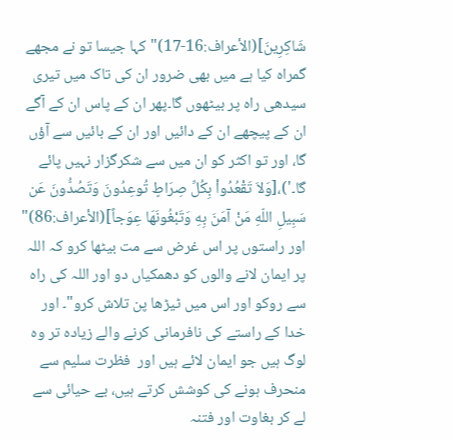شَاكِرِينَ](الأعراف:16-17)" کہا جیسا تو نے مجھے گمراہ کیا ہے میں بھی ضرور ان کی تاک میں تیری سیدھی راہ پر بیٹھوں گا۔پھر ان کے پاس ان کے آگے ان کے پیچھے ان کے دائیں اور ان کے بائیں سے آؤں گا، اور تو اکثر کو ان میں سے شکرگزار نہیں پائے گا۔')،[وَلاَ تَقْعُدُواْ بِكُلِّ صِرَاطٍ تُوعِدُونَ وَتَصُدُّونَ عَن سَبِيلِ اللّهِ مَنْ آمَنَ بِهِ وَتَبْغُونَهَا عِوَجاً](الأعراف:86)" اور راستوں پر اس غرض سے مت بیٹھا کرو کہ اللہ پر ایمان لانے والوں کو دھمکیاں دو اور اللہ کی راہ سے روکو اور اس میں ٹیڑھا پن تلاش کرو"۔ اور خدا کے راستے کی نافرمانی کرنے والے زیادہ تر وہ لوگ ہیں جو ایمان لائے ہیں اور  فظرت سلیم سے منحرف ہونے کی کوشش کرتے ہیں، بے حیائی سے لے کر بغاوت اور فتنہ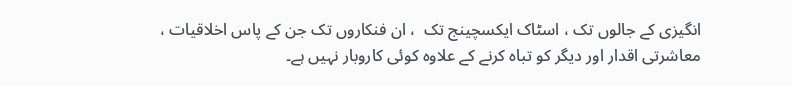انگیزی کے جالوں تک ، اسٹاک ایکسچینج تک  ، ان فنکاروں تک جن کے پاس اخلاقیات ، معاشرتی اقدار اور دیگر کو تباہ کرنے کے علاوہ کوئی کاروبار نہیں ہے۔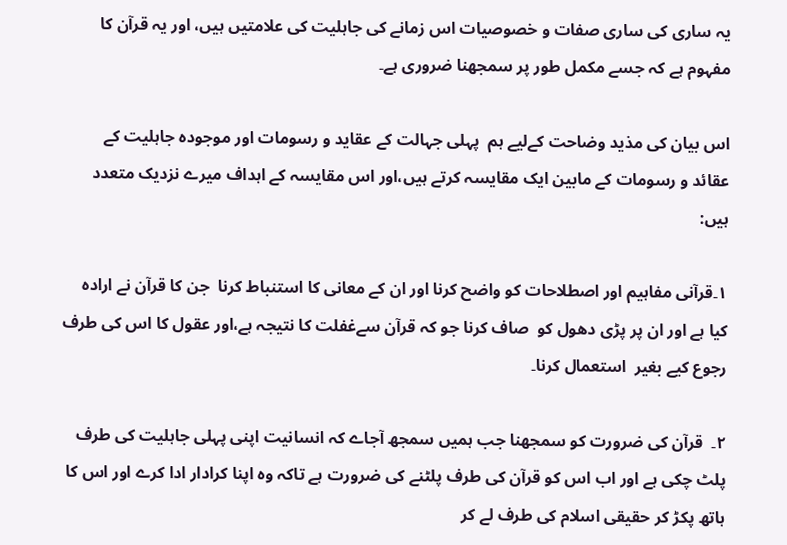یہ ساری کی ساری صفات و خصوصیات اس زمانے کی جاہلیت کی علامتیں ہیں، اور یہ قرآن کا مفہوم ہے کہ جسے مکمل طور پر سمجھنا ضروری ہے۔

اس بیان کی مذید وضاحت کےلیے ہم  پہلی جہالت کے عقاید و رسومات اور موجودہ جاہلیت کے عقائد و رسومات کے مابین ایک مقایسہ کرتے ہیں،اور اس مقایسہ کے اہداف میرے نزدیک متعدد ہیں:

۱۔قرآنی مفاہیم اور اصطلاحات کو واضح کرنا اور ان کے معانی کا استنباط کرنا  جن کا قرآن نے ارادہ کیا ہے اور ان پر پڑی دھول کو  صاف کرنا جو کہ قرآن سےغفلت کا نتیجہ ہے،اور عقول کا اس کی طرف رجوع کیے بغیر  استعمال کرنا۔

۲۔  قرآن کی ضرورت کو سمجھنا جب ہمیں سمجھ آجاے کہ انسانیت اپنی پہلی جاہلیت کی طرف پلٹ چکی ہے اور اب اس کو قرآن کی طرف پلٹنے کی ضرورت ہے تاکہ وہ اپنا کرادار ادا کرے اور اس کا ہاتھ پکڑ کر حقیقی اسلام کی طرف لے کر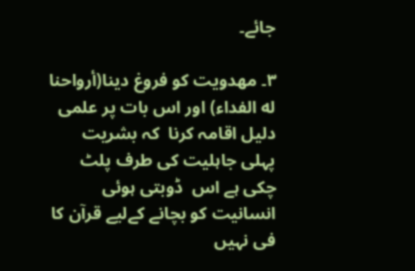جائے۔

۳۔ مھدویت کو فروغ دینا(أرواحنا له الفداء) اور اس بات پر علمی دلیل اقامہ کرنا  کہ بشریت پہلی جاہلیت کی طرف پلٹ چکی ہے اس  ڈوبتی ہوئی انسانیت کو بچانے کےلیے قرآن کا فی نہیں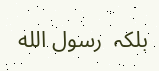بلکہ  رسول الله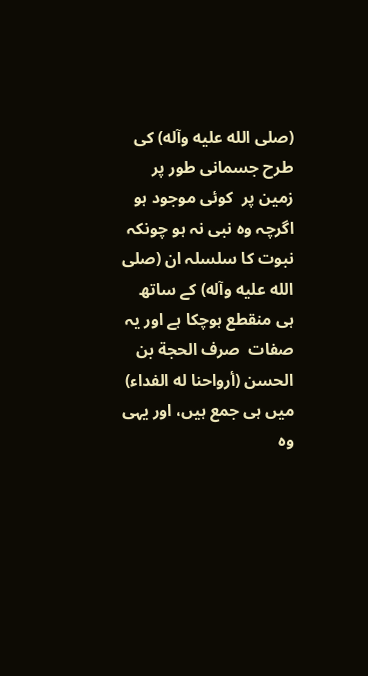(صلى الله عليه وآله) کی طرح جسمانی طور پر زمین پر  کوئی موجود ہو اگرچہ وہ نبی نہ ہو چونکہ نبوت کا سلسلہ ان (صلى الله عليه وآله) کے ساتھ ہی منقطع ہوچکا ہے اور یہ صفات  صرف الحجة بن الحسن (أرواحنا له الفداء) میں ہی جمع ہیں، اور یہی وہ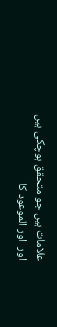علامات ہیں جو متحقق ہوچکی ہیں اور  اور الموعود کا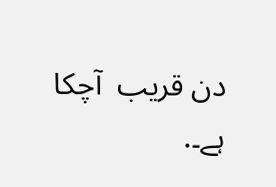دن قریب  آچکا ہے۔.